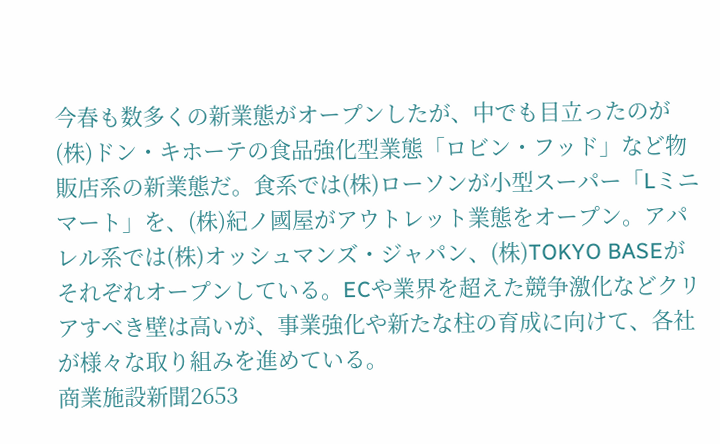今春も数多くの新業態がオープンしたが、中でも目立ったのが(株)ドン・キホーテの食品強化型業態「ロビン・フッド」など物販店系の新業態だ。食系では(株)ローソンが小型スーパー「Lミニマート」を、(株)紀ノ國屋がアウトレット業態をオープン。アパレル系では(株)オッシュマンズ・ジャパン、(株)TOKYO BASEがそれぞれオープンしている。ECや業界を超えた競争激化などクリアすべき壁は高いが、事業強化や新たな柱の育成に向けて、各社が様々な取り組みを進めている。
商業施設新聞2653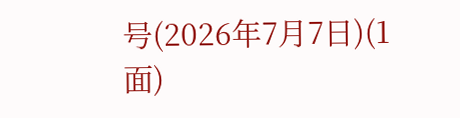号(2026年7月7日)(1面)